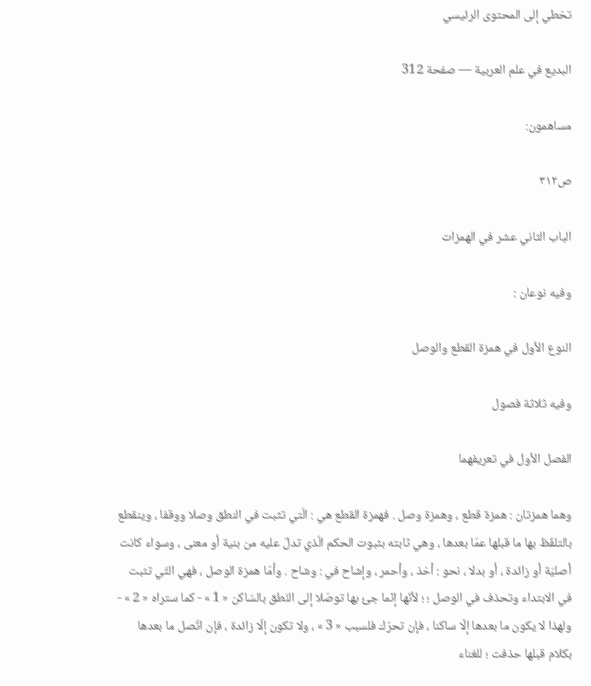تخطي إلى المحتوى الرئيسي

البديع في علم العربية — صفحة 312

مساهمون:

ص٣١٢

الباب الثاني عشر في الهمزات

وفيه نوعان :

النوع الأول في همزة القطع والوصل

وفيه ثلاثة فصول

الفصل الأول في تعريفهما

وهما همزتان : همزة قطع ، وهمزة وصل . فهمزة القطع هي : الّتي تثبت في النطق وصلا ووقفا ، وينقطع بالتلفّظ بها ما قبلها عمّا بعدها ، وهي ثابته بثبوت الحكم الّذي تدلّ عليه من بنية أو معنى ، وسواء كانت أصليّة أو زائدة ، أو بدلا ، نحو : أخذ ، وأحمر ، وإشاح في : وشاح . وأمّا همزة الوصل ، فهي التّي تثبت في الابتداء وتحذف في الوصل ؛ ؛ لأنّها إنّما جئ بها توصّلا إلى النّطق بالسّاكن « 1 » - كما ستراه « 2 » - ولهذا لا يكون ما بعدها إلّا ساكنا ، فإن تحرّك فلسبب « 3 » ، ولا تكون إلّا زائدة ، فإن اتّصل ما بعدها بكلام قبلها حذفت ؛ للغناء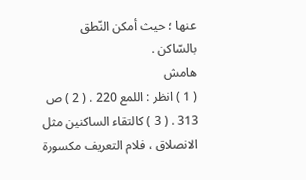عنها ؛ حيث أمكن النّطق بالسّاكن .
هامش
( 1 ) انظر : اللمع 220 . ( 2 ) ص 313 . ( 3 ) كالتقاء الساكنين مثل الانصلاق ، فلام التعريف مكسورة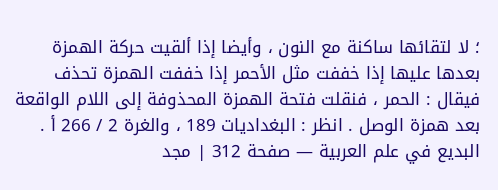؛ لا لتقائها ساكنة مع النون ، وأيضا إذا ألقيت حركة الهمزة بعدها عليها إذا خففت مثل الأحمر إذا خففت الهمزة تحذف فيقال : الحمر ، فنقلت فتحة الهمزة المحذوفة إلى اللام الواقعة بعد همزة الوصل . انظر : البغداديات 189 ، والغرة 2 / 266 أ .
البديع في علم العربية — صفحة 312 | مجد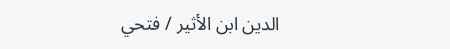الدين ابن الأثير / فتحي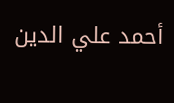أحمد علي الدين